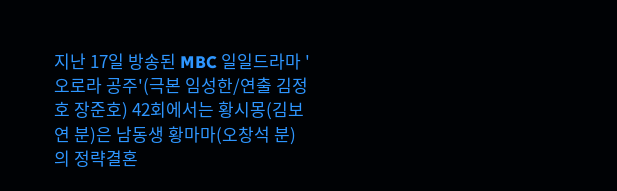지난 17일 방송된 MBC 일일드라마 '오로라 공주'(극본 임성한/연출 김정호 장준호) 42회에서는 황시몽(김보연 분)은 남동생 황마마(오창석 분)의 정략결혼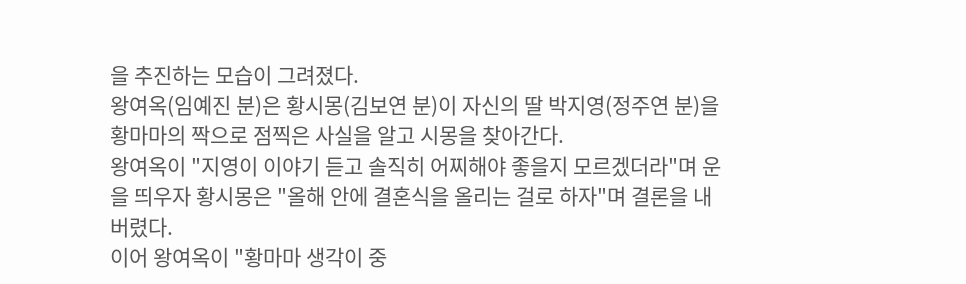을 추진하는 모습이 그려졌다.
왕여옥(임예진 분)은 황시몽(김보연 분)이 자신의 딸 박지영(정주연 분)을 황마마의 짝으로 점찍은 사실을 알고 시몽을 찾아간다.
왕여옥이 "지영이 이야기 듣고 솔직히 어찌해야 좋을지 모르겠더라"며 운을 띄우자 황시몽은 "올해 안에 결혼식을 올리는 걸로 하자"며 결론을 내버렸다.
이어 왕여옥이 "황마마 생각이 중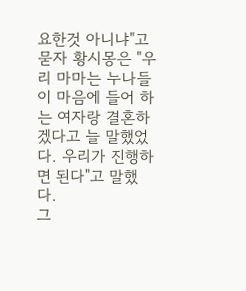요한것 아니냐"고 묻자 황시몽은 "우리 마마는 누나들이 마음에 들어 하는 여자랑 결혼하겠다고 늘 말했었다. 우리가 진행하면 된다"고 말했다.
그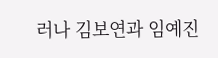러나 김보연과 임예진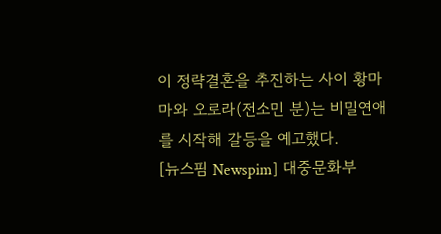이 정략결혼을 추진하는 사이 황마마와 오로라(전소민 분)는 비밀연애를 시작해 갈등을 예고했다.
[뉴스핌 Newspim] 대중문화부